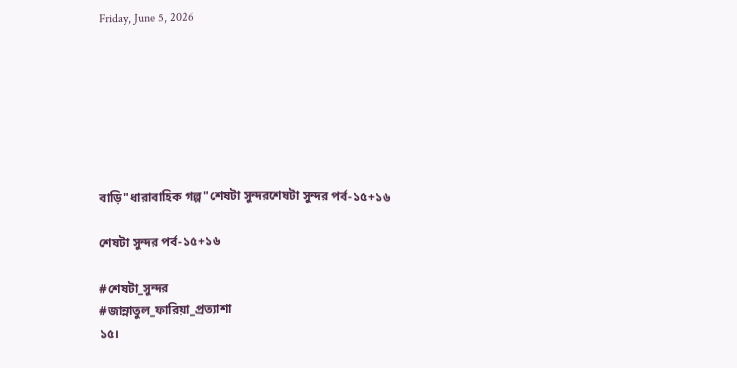Friday, June 5, 2026







বাড়ি"ধারাবাহিক গল্প"শেষটা সুন্দরশেষটা সুন্দর পর্ব-১৫+১৬

শেষটা সুন্দর পর্ব-১৫+১৬

#শেষটা_সুন্দর
#জান্নাতুল_ফারিয়া_প্রত্যাশা
১৫।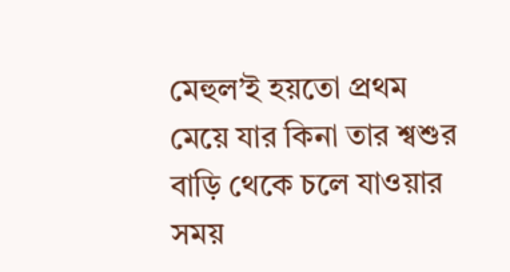মেহুল’ই হয়তো প্রথম মেয়ে যার কিনা তার শ্বশুর বাড়ি থেকে চলে যাওয়ার সময়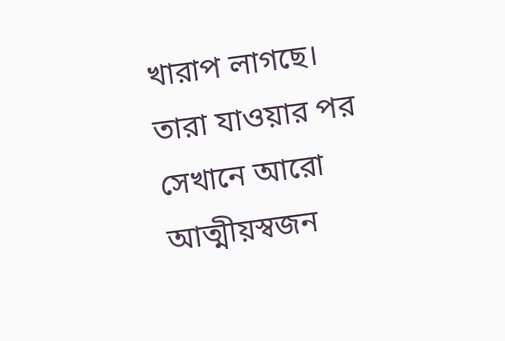খারাপ লাগছে। তারা যাওয়ার পর সেখানে আরো আত্মীয়স্বজন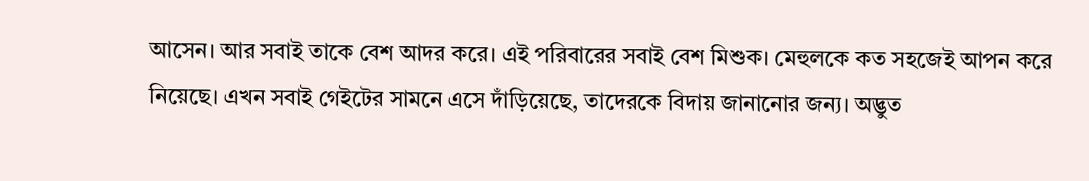আসেন। আর সবাই তাকে বেশ আদর করে। এই পরিবারের সবাই বেশ মিশুক। মেহুলকে কত সহজেই আপন করে নিয়েছে। এখন সবাই গেইটের সামনে এসে দাঁড়িয়েছে, তাদেরকে বিদায় জানানোর জন্য। অদ্ভুত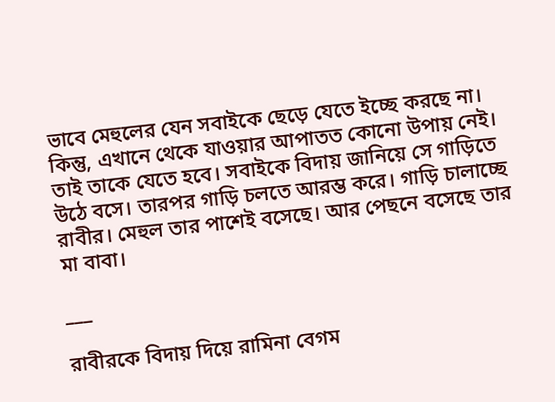ভাবে মেহুলের যেন সবাইকে ছেড়ে যেতে ইচ্ছে করছে না। কিন্তু, এখানে থেকে যাওয়ার আপাতত কোনো উপায় নেই। তাই তাকে যেতে হবে। সবাইকে বিদায় জানিয়ে সে গাড়িতে উঠে বসে। তারপর গাড়ি চলতে আরম্ভ করে। গাড়ি চালাচ্ছে রাবীর। মেহুল তার পাশেই বসেছে। আর পেছনে বসেছে তার মা বাবা।

___

রাবীরকে বিদায় দিয়ে রামিনা বেগম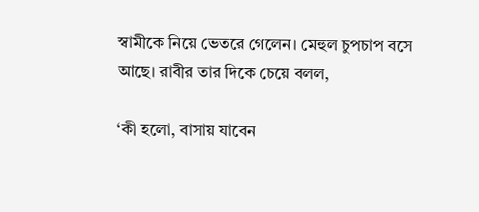স্বামীকে নিয়ে ভেতরে গেলেন। মেহুল চুপচাপ বসে আছে। রাবীর তার দিকে চেয়ে বলল,

‘কী হলো, বাসায় যাবেন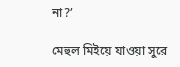না?’

মেহুল মিইয়ে যাওয়া সুরে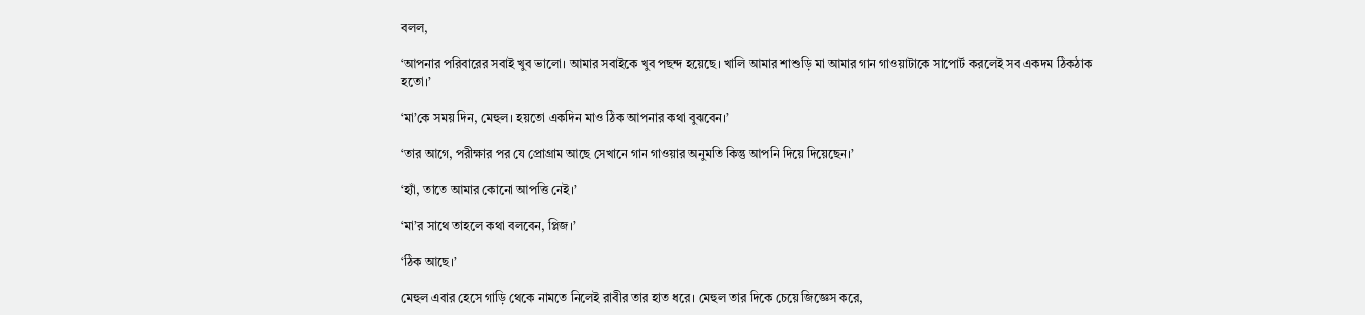বলল,

‘আপনার পরিবারের সবাই খুব ভালো। আমার সবাইকে খুব পছন্দ হয়েছে। খালি আমার শাশুড়ি মা আমার গান গাওয়াটাকে সাপোর্ট করলেই সব একদম ঠিকঠাক হতো।’

‘মা’কে সময় দিন, মেহুল। হয়তো একদিন মাও ঠিক আপনার কথা বুঝবেন।’

‘তার আগে, পরীক্ষার পর যে প্রোগ্রাম আছে সেখানে গান গাওয়ার অনুমতি কিন্তু আপনি দিয়ে দিয়েছেন।’

‘হ্যাঁ, তাতে আমার কোনো আপত্তি নেই।’

‘মা’র সাথে তাহলে কথা বলবেন, প্লিজ।’

‘ঠিক আছে।’

মেহুল এবার হেসে গাড়ি থেকে নামতে নিলেই রাবীর তার হাত ধরে। মেহুল তার দিকে চেয়ে জিজ্ঞেস করে,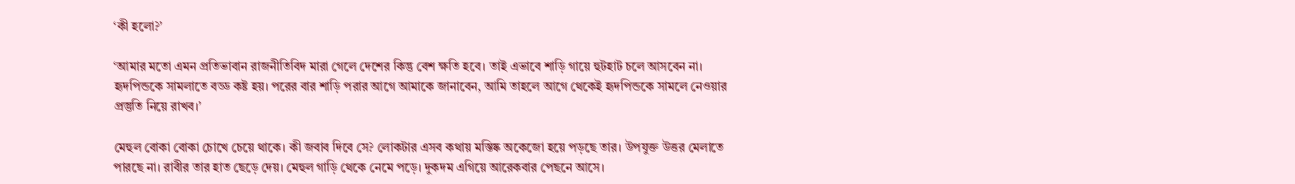‘কী হলো?’

‘আমার মতো এমন প্রতিভাবান রাজনীতিবিদ মারা গেলে দেশের কিন্তু বেশ ক্ষতি হবে। তাই এভাবে শাড়ি গায়ে হুটহাট চলে আসবেন না। হৃদপিন্ডকে সামলাতে বড্ড কষ্ট হয়। পরের বার শাড়ি পরার আগে আমাকে জানাবেন, আমি তাহলে আগে থেকেই হৃদপিন্ডকে সামলে নেওয়ার প্রস্তুতি নিয়ে রাখব।’

মেহুল বোকা বোকা চোখে চেয়ে থাকে। কী জবাব দিবে সে? লোকটার এসব কথায় মস্তিষ্ক অকেজো হয়ে পড়ছে তার। উপযুক্ত উত্তর মেলাতে পারছে না। রাবীর তার হাত ছেড়ে দেয়। মেহুল গাড়ি থেকে নেমে পড়ে। দুকদম এগিয়ে আরেকবার পেছনে আসে।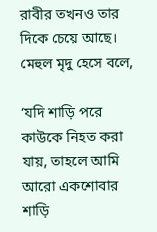রাবীর তখনও তার দিকে চেয়ে আছে। মেহুল মৃদু হেসে বলে,

‘যদি শাড়ি পরে কাউকে নিহত করা যায়, তাহলে আমি আরো একশোবার শাড়ি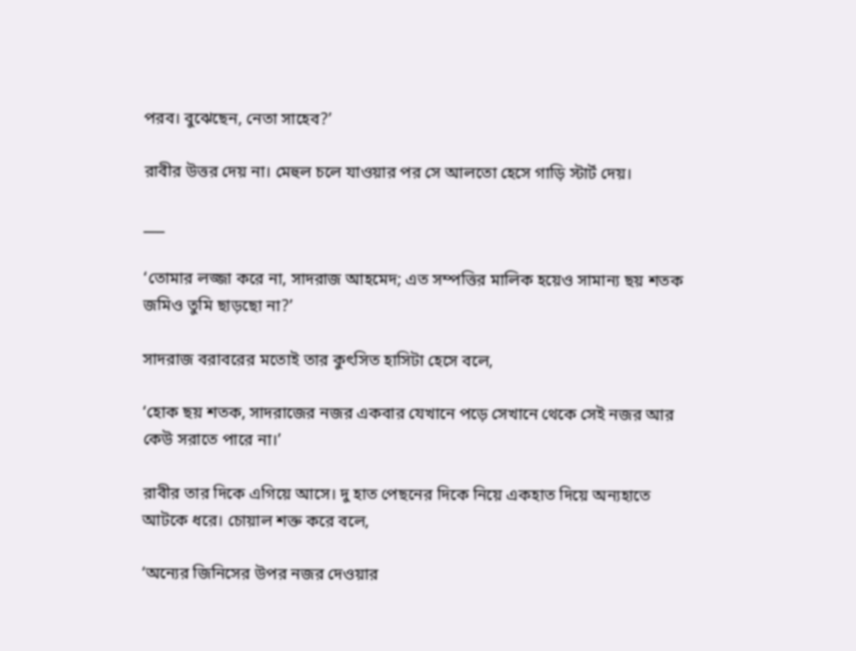পরব। বুঝেছেন, নেতা সাহেব?’

রাবীর উত্তর দেয় না। মেহুল চলে যাওয়ার পর সে আলতো হেসে গাড়ি স্টার্ট দেয়।

___

‘তোমার লজ্জা করে না, সাদরাজ আহমেদ; এত সম্পত্তির মালিক হয়েও সামান্য ছয় শতক জমিও তুমি ছাড়ছো না?’

সাদরাজ বরাবরের মতোই তার কুৎসিত হাসিটা হেসে বলে,

‘হোক ছয় শতক, সাদরাজের নজর একবার যেখানে পড়ে সেখানে থেকে সেই নজর আর কেউ সরাতে পারে না।’

রাবীর তার দিকে এগিয়ে আসে। দু হাত পেছনের দিকে নিয়ে একহাত দিয়ে অন্যহাতে আটকে ধরে। চোয়াল শক্ত করে বলে,

‘অন্যের জিনিসের উপর নজর দেওয়ার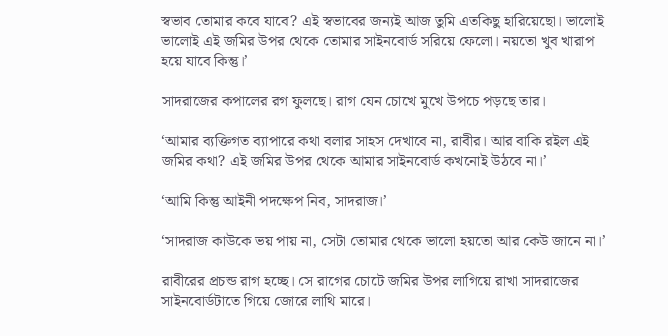স্বভাব তোমার কবে যাবে? এই স্বভাবের জন্যই আজ তুমি এতকিছু হারিয়েছো। ভালোই ভালোই এই জমির উপর থেকে তোমার সাইনবোর্ড সরিয়ে ফেলো। নয়তো খুব খারাপ হয়ে যাবে কিন্তু।’

সাদরাজের কপালের রগ ফুলছে। রাগ যেন চোখে মুখে উপচে পড়ছে তার।

‘আমার ব্যক্তিগত ব্যাপারে কথা বলার সাহস দেখাবে না, রাবীর। আর বাকি রইল এই জমির কথা? এই জমির উপর থেকে আমার সাইনবোর্ড কখনোই উঠবে না।’

‘আমি কিন্তু আইনী পদক্ষেপ নিব, সাদরাজ।’

‘সাদরাজ কাউকে ভয় পায় না, সেটা তোমার থেকে ভালো হয়তো আর কেউ জানে না।’

রাবীরের প্রচন্ড রাগ হচ্ছে। সে রাগের চোটে জমির উপর লাগিয়ে রাখা সাদরাজের সাইনবোর্ডটাতে গিয়ে জোরে লাথি মারে।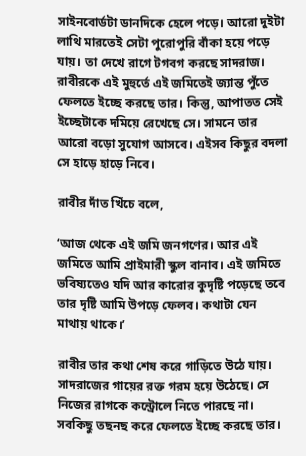সাইনবোর্ডটা ডানদিকে হেলে পড়ে। আরো দুইটা লাথি মারতেই সেটা পুরোপুরি বাঁকা হয়ে পড়ে যায়। তা দেখে রাগে টগবগ করছে সাদরাজ। রাবীরকে এই মুহুর্তে এই জমিতেই জ্যান্ত পুঁতে ফেলতে ইচ্ছে করছে তার। কিন্তু, আপাতত সেই ইচ্ছেটাকে দমিয়ে রেখেছে সে। সামনে তার আরো বড়ো সুযোগ আসবে। এইসব কিছুর বদলা সে হাড়ে হাড়ে নিবে।

রাবীর দাঁত খিঁচে বলে,

‘আজ থেকে এই জমি জনগণের। আর এই জমিতে আমি প্রাইমারী স্কুল বানাব। এই জমিতে ভবিষ্যতেও যদি আর কারোর কুদৃষ্টি পড়েছে তবে তার দৃষ্টি আমি উপড়ে ফেলব। কথাটা যেন মাথায় থাকে।’

রাবীর তার কথা শেষ করে গাড়িতে উঠে যায়। সাদরাজের গায়ের রক্ত গরম হয়ে উঠেছে। সে নিজের রাগকে কন্ট্রোলে নিতে পারছে না। সবকিছু তছনছ করে ফেলতে ইচ্ছে করছে তার।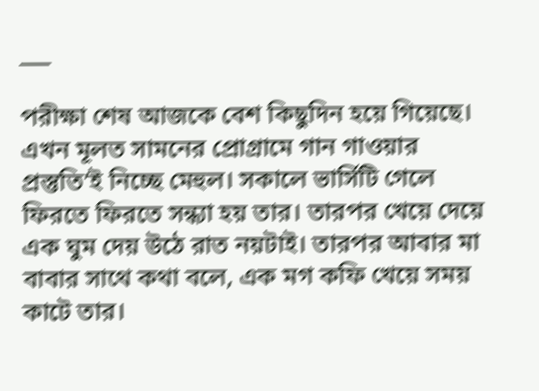___

পরীক্ষা শেষ আজকে বেশ কিছুদিন হয়ে গিয়েছে। এখন মূলত সামনের প্রোগ্রামে গান গাওয়ার প্রস্তুতি’ই নিচ্ছে মেহুল। সকালে ভার্সিটি গেলে ফিরতে ফিরতে সন্ধ্যা হয় তার। তারপর খেয়ে দেয়ে এক ঘুম দেয় উঠে রাত নয়টাই। তারপর আবার মা বাবার সাথে কথা বলে, এক মগ কফি খেয়ে সময় কাটে তার।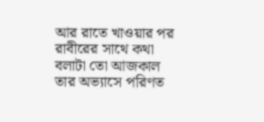আর রাতে খাওয়ার পর রাবীরের সাথে কথা বলাটা তো আজকাল তার অভ্যাসে পরিণত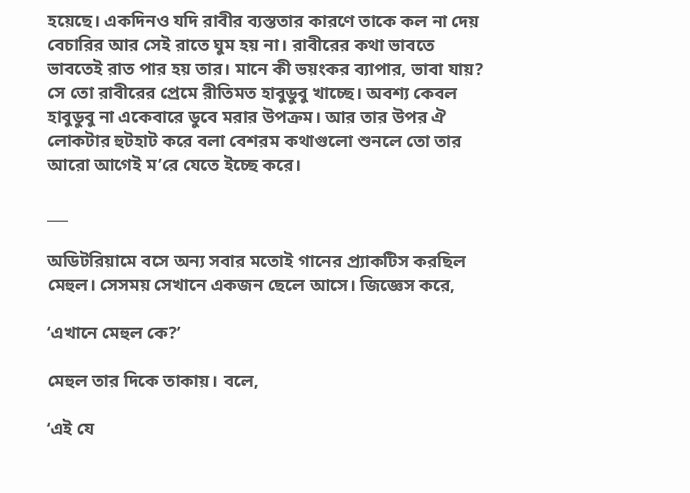হয়েছে। একদিনও যদি রাবীর ব্যস্ততার কারণে তাকে কল না দেয় বেচারির আর সেই রাতে ঘুম হয় না। রাবীরের কথা ভাবতে ভাবতেই রাত পার হয় তার। মানে কী ভয়ংকর ব্যাপার, ভাবা যায়? সে তো রাবীরের প্রেমে রীতিমত হাবুডুবু খাচ্ছে। অবশ্য কেবল হাবুডুবু না একেবারে ডুবে মরার উপক্রম। আর তার উপর ঐ লোকটার হুটহাট করে বলা বেশরম কথাগুলো শুনলে তো তার আরো আগেই ম’রে যেতে ইচ্ছে করে।

___

অডিটরিয়ামে বসে অন্য সবার মতোই গানের প্র্যাকটিস করছিল মেহুল। সেসময় সেখানে একজন ছেলে আসে। জিজ্ঞেস করে,

‘এখানে মেহুল কে?’

মেহুল তার দিকে তাকায়। বলে,

‘এই যে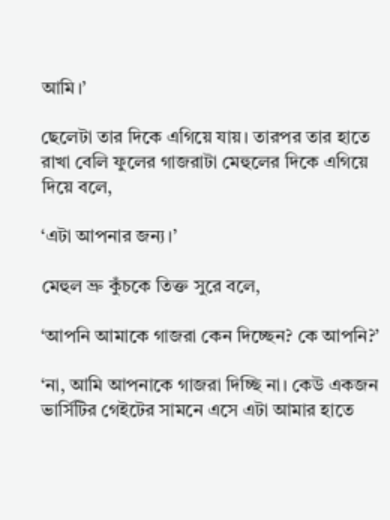আমি।’

ছেলেটা তার দিকে এগিয়ে যায়। তারপর তার হাতে রাখা বেলি ফুলের গাজরাটা মেহুলের দিকে এগিয়ে দিয়ে বলে,

‘এটা আপনার জন্য।’

মেহুল ভ্রু কুঁচকে তিক্ত সুরে বলে,

‘আপনি আমাকে গাজরা কেন দিচ্ছেন? কে আপনি?’

‘না, আমি আপনাকে গাজরা দিচ্ছি না। কেউ একজন ভার্সিটির গেইটের সামনে এসে এটা আমার হাতে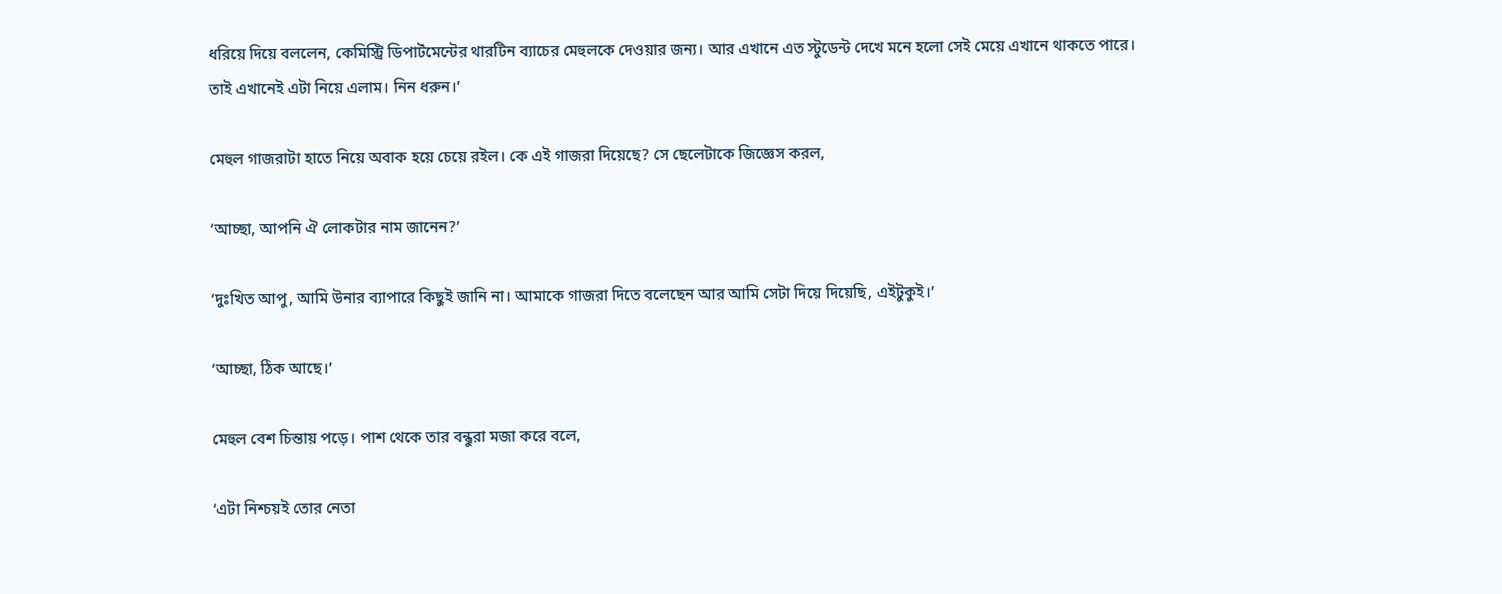ধরিয়ে দিয়ে বললেন, কেমিস্ট্রি ডিপার্টমেন্টের থারটিন ব্যাচের মেহুলকে দেওয়ার জন্য। আর এখানে এত স্টুডেন্ট দেখে মনে হলো সেই মেয়ে এখানে থাকতে পারে। তাই এখানেই এটা নিয়ে এলাম। নিন ধরুন।’

মেহুল গাজরাটা হাতে নিয়ে অবাক হয়ে চেয়ে রইল। কে এই গাজরা দিয়েছে? সে ছেলেটাকে জিজ্ঞেস করল,

‘আচ্ছা, আপনি ঐ লোকটার নাম জানেন?’

‘দুঃখিত আপু, আমি উনার ব্যাপারে কিছুই জানি না। আমাকে গাজরা দিতে বলেছেন আর আমি সেটা দিয়ে দিয়েছি, এইটুকুই।’

‘আচ্ছা, ঠিক আছে।’

মেহুল বেশ চিন্তায় পড়ে। পাশ থেকে তার বন্ধুরা মজা করে বলে,

‘এটা নিশ্চয়ই তোর নেতা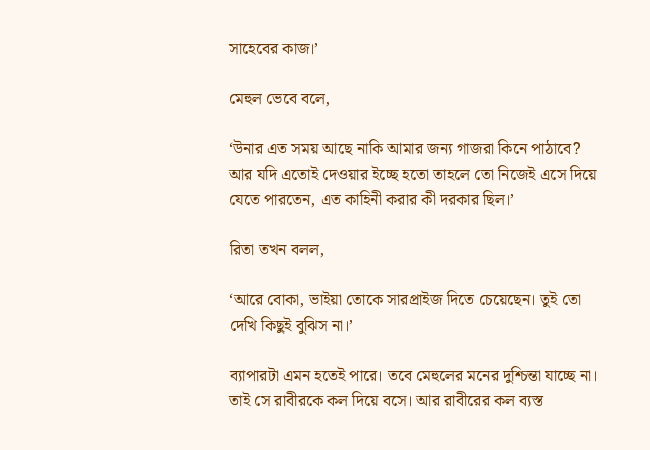সাহেবের কাজ।’

মেহুল ভেবে বলে,

‘উনার এত সময় আছে নাকি আমার জন্য গাজরা কিনে পাঠাবে? আর যদি এতোই দেওয়ার ইচ্ছে হতো তাহলে তো নিজেই এসে দিয়ে যেতে পারতেন, এত কাহিনী করার কী দরকার ছিল।’

রিতা তখন বলল,

‘আরে বোকা, ভাইয়া তোকে সারপ্রাইজ দিতে চেয়েছেন। তুই তো দেখি কিছুই বুঝিস না।’

ব্যাপারটা এমন হতেই পারে। তবে মেহুলের মনের দুশ্চিন্তা যাচ্ছে না। তাই সে রাবীরকে কল দিয়ে বসে। আর রাবীরের কল ব্যস্ত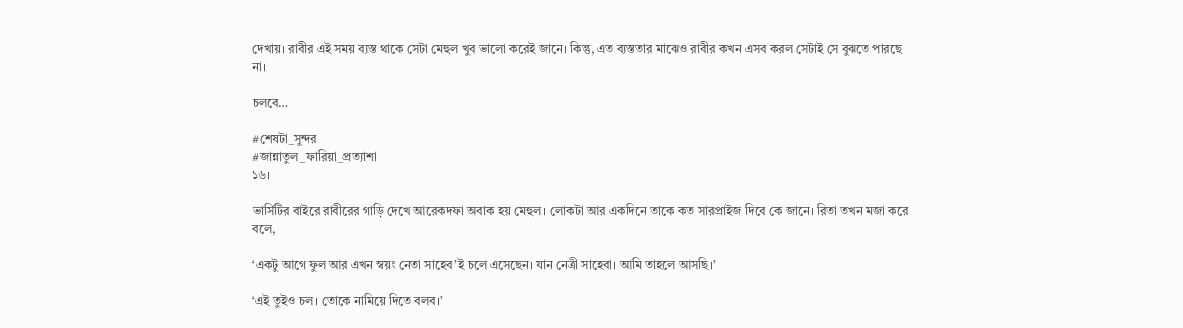দেখায়। রাবীর এই সময় ব্যস্ত থাকে সেটা মেহুল খুব ভালো করেই জানে। কিন্তু, এত ব্যস্ততার মাঝেও রাবীর কখন এসব করল সেটাই সে বুঝতে পারছে না।

চলবে…

#শেষটা_সুন্দর
#জান্নাতুল_ফারিয়া_প্রত্যাশা
১৬।

ভার্সিটির বাইরে রাবীরের গাড়ি দেখে আরেকদফা অবাক হয় মেহুল। লোকটা আর একদিনে তাকে কত সারপ্রাইজ দিবে কে জানে। রিতা তখন মজা করে বলে,

‘একটু আগে ফুল আর এখন স্বয়ং নেতা সাহেব’ই চলে এসেছেন। যান নেত্রী সাহেবা। আমি তাহলে আসছি।’

‘এই তুইও চল। তোকে নামিয়ে দিতে বলব।’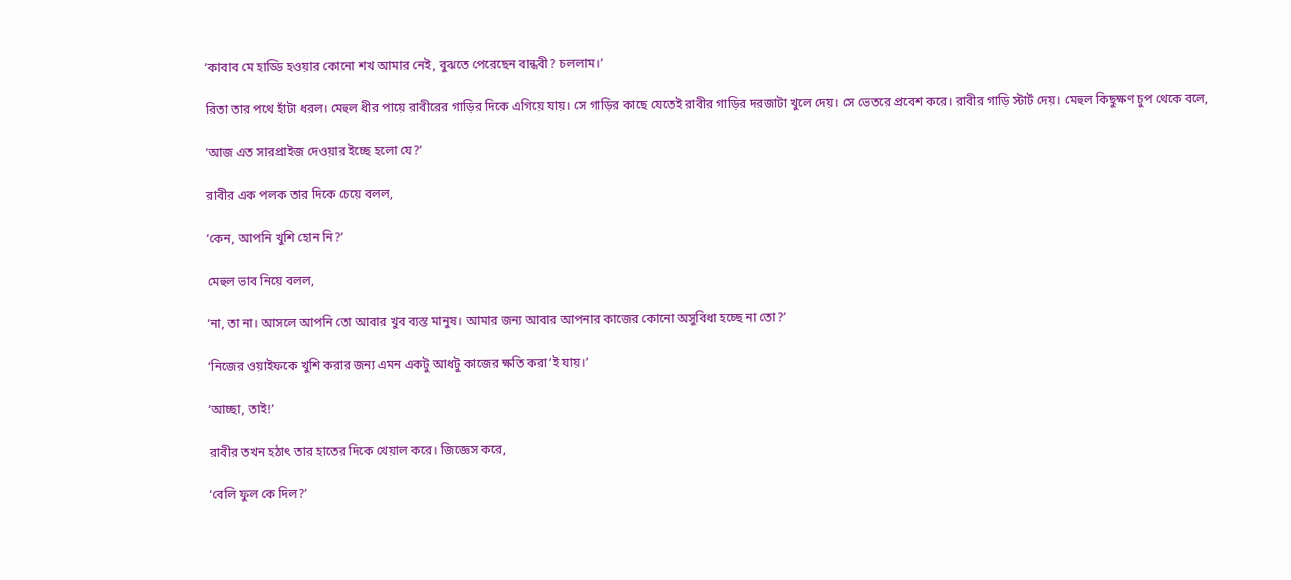‘কাবাব মে হাড্ডি হওয়ার কোনো শখ আমার নেই, বুঝতে পেরেছেন বান্ধবী? চললাম।’

রিতা তার পথে হাঁটা ধরল। মেহুল ধীর পায়ে রাবীরের গাড়ির দিকে এগিয়ে যায়। সে গাড়ির কাছে যেতেই রাবীর গাড়ির দরজাটা খুলে দেয়। সে ভেতরে প্রবেশ করে। রাবীর গাড়ি স্টার্ট দেয়। মেহুল কিছুক্ষণ চুপ থেকে বলে,

‘আজ এত সারপ্রাইজ দেওয়ার ইচ্ছে হলো যে?’

রাবীর এক পলক তার দিকে চেয়ে বলল,

‘কেন, আপনি খুশি হোন নি?’

মেহুল ভাব নিয়ে বলল,

‘না, তা না। আসলে আপনি তো আবার খুব ব্যস্ত মানুষ। আমার জন্য আবার আপনার কাজের কোনো অসুবিধা হচ্ছে না তো?’

‘নিজের ওয়াইফকে খুশি করার জন্য এমন একটু আধটু কাজের ক্ষতি করা’ই যায়।’

‘আচ্ছা, তাই!’

রাবীর তখন হঠাৎ তার হাতের দিকে খেয়াল করে। জিজ্ঞেস করে,

‘বেলি ফুল কে দিল?’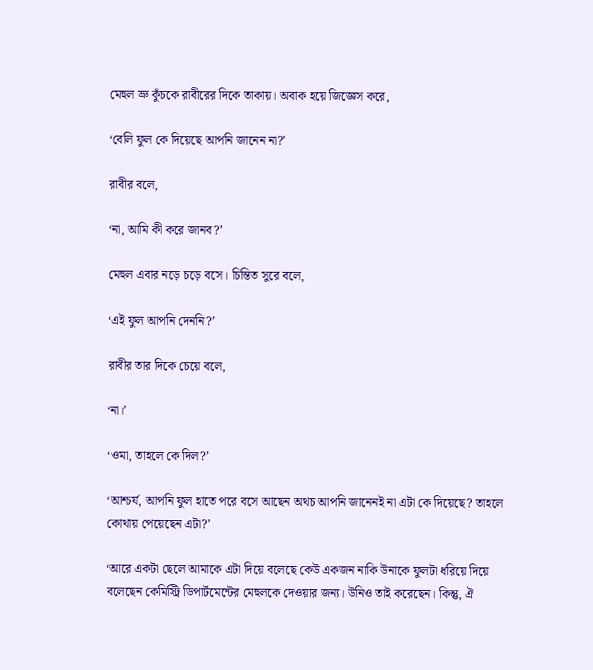মেহুল ভ্রু কুঁচকে রাবীরের দিকে তাকায়। অবাক হয়ে জিজ্ঞেস করে,

‘বেলি ফুল কে দিয়েছে আপনি জানেন না?’

রাবীর বলে,

‘না, আমি কী করে জানব?’

মেহুল এবার নড়ে চড়ে বসে। চিন্তিত সুরে বলে,

‘এই ফুল আপনি দেননি?’

রাবীর তার দিকে চেয়ে বলে,

‘না।’

‘ওমা, তাহলে কে দিল?’

‘আশ্চর্য, আপনি ফুল হাতে পরে বসে আছেন অথচ আপনি জানেনই না এটা কে দিয়েছে? তাহলে কোথায় পেয়েছেন এটা?’

‘আরে একটা ছেলে আমাকে এটা দিয়ে বলেছে কেউ একজন নাকি উনাকে ফুলটা ধরিয়ে দিয়ে বলেছেন কেমিস্ট্রি ডিপার্টমেন্টের মেহুলকে দেওয়ার জন্য। উনিও তাই করেছেন। কিন্তু, ঐ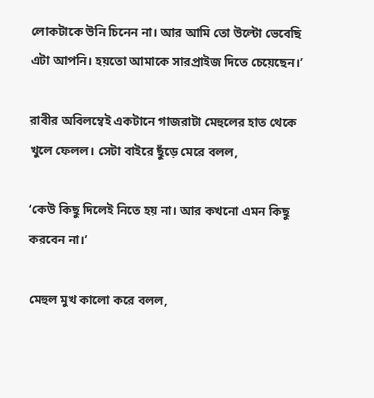লোকটাকে উনি চিনেন না। আর আমি তো উল্টো ভেবেছি এটা আপনি। হয়তো আমাকে সারপ্রাইজ দিতে চেয়েছেন।’

রাবীর অবিলম্বেই একটানে গাজরাটা মেহুলের হাত থেকে খুলে ফেলল। সেটা বাইরে ছুঁড়ে মেরে বলল,

‘কেউ কিছু দিলেই নিতে হয় না। আর কখনো এমন কিছু করবেন না।’

মেহুল মুখ কালো করে বলল,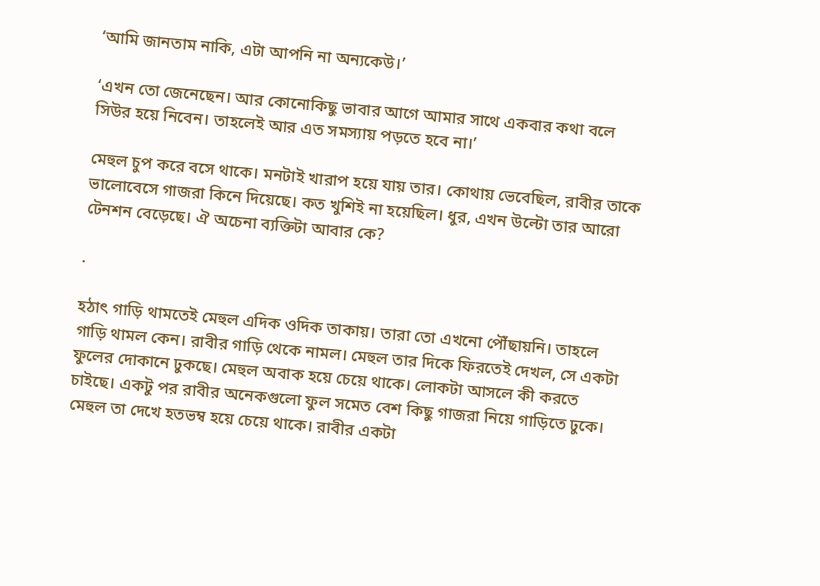‘আমি জানতাম নাকি, এটা আপনি না অন্যকেউ।’

‘এখন তো জেনেছেন। আর কোনোকিছু ভাবার আগে আমার সাথে একবার কথা বলে সিউর হয়ে নিবেন। তাহলেই আর এত সমস্যায় পড়তে হবে না।’

মেহুল চুপ করে বসে থাকে। মনটাই খারাপ হয়ে যায় তার। কোথায় ভেবেছিল, রাবীর তাকে ভালোবেসে গাজরা কিনে দিয়েছে। কত খুশিই না হয়েছিল। ধুর, এখন উল্টো তার আরো টেনশন বেড়েছে। ঐ অচেনা ব্যক্তিটা আবার কে?

.

হঠাৎ গাড়ি থামতেই মেহুল এদিক ওদিক তাকায়। তারা তো এখনো পৌঁছায়নি। তাহলে গাড়ি থামল কেন। রাবীর গাড়ি থেকে নামল। মেহুল তার দিকে ফিরতেই দেখল, সে একটা ফুলের দোকানে ঢুকছে। মেহুল অবাক হয়ে চেয়ে থাকে। লোকটা আসলে কী করতে চাইছে। একটু পর রাবীর অনেকগুলো ফুল সমেত বেশ কিছু গাজরা নিয়ে গাড়িতে ঢুকে। মেহুল তা দেখে হতভম্ব হয়ে চেয়ে থাকে। রাবীর একটা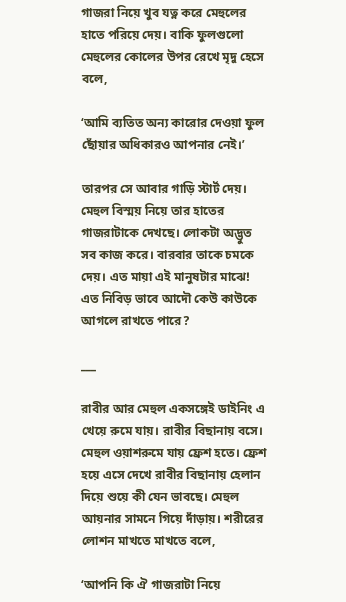গাজরা নিয়ে খুব যত্ন করে মেহুলের হাতে পরিয়ে দেয়। বাকি ফুলগুলো মেহুলের কোলের উপর রেখে মৃদু হেসে বলে,

‘আমি ব্যতিত অন্য কারোর দেওয়া ফুল ছোঁয়ার অধিকারও আপনার নেই।’

তারপর সে আবার গাড়ি স্টার্ট দেয়। মেহুল বিস্ময় নিয়ে তার হাতের গাজরাটাকে দেখছে। লোকটা অদ্ভুত সব কাজ করে। বারবার তাকে চমকে দেয়। এত মায়া এই মানুষটার মাঝে! এত নিবিড় ভাবে আদৌ কেউ কাউকে আগলে রাখতে পারে?

___

রাবীর আর মেহুল একসঙ্গেই ডাইনিং এ খেয়ে রুমে যায়। রাবীর বিছানায় বসে। মেহুল ওয়াশরুমে যায় ফ্রেশ হতে। ফ্রেশ হয়ে এসে দেখে রাবীর বিছানায় হেলান দিয়ে শুয়ে কী যেন ভাবছে। মেহুল আয়নার সামনে গিয়ে দাঁড়ায়। শরীরের লোশন মাখতে মাখতে বলে,

‘আপনি কি ঐ গাজরাটা নিয়ে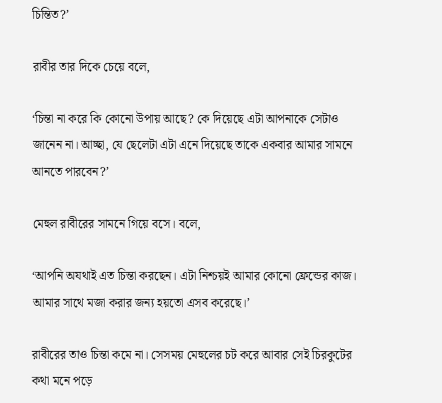চিন্তিত?’

রাবীর তার দিকে চেয়ে বলে,

‘চিন্তা না করে কি কোনো উপায় আছে? কে দিয়েছে এটা আপনাকে সেটাও জানেন না। আচ্ছা, যে ছেলেটা এটা এনে দিয়েছে তাকে একবার আমার সামনে আনতে পারবেন?’

মেহুল রাবীরের সামনে গিয়ে বসে। বলে,

‘আপনি অযথাই এত চিন্তা করছেন। এটা নিশ্চয়ই আমার কোনো ফ্রেন্ডের কাজ। আমার সাথে মজা করার জন্য হয়তো এসব করেছে।’

রাবীরের তাও চিন্তা কমে না। সেসময় মেহুলের চট করে আবার সেই চিরকুটের কথা মনে পড়ে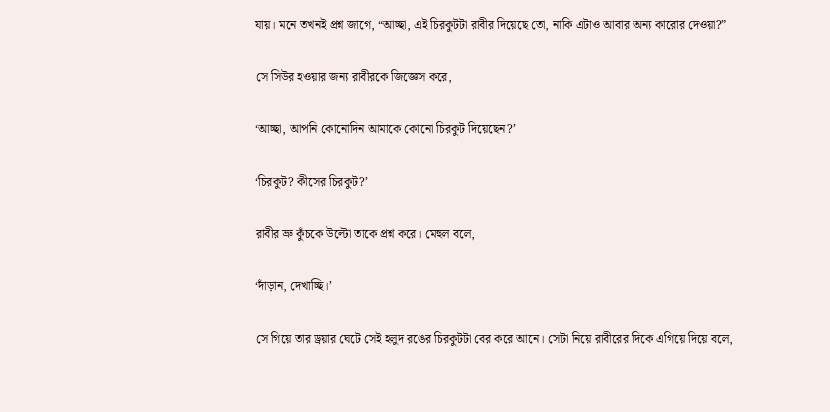যায়। মনে তখনই প্রশ্ন জাগে, “আচ্ছা, এই চিরকুটটা রাবীর দিয়েছে তো, নাকি এটাও আবার অন্য কারোর দেওয়া?”

সে সিউর হওয়ার জন্য রাবীরকে জিজ্ঞেস করে,

‘আচ্ছা, আপনি কোনোদিন আমাকে কোনো চিরকুট দিয়েছেন?’

‘চিরকুট? কীসের চিরকুট?’

রাবীর ভ্রু কুঁচকে উল্টো তাকে প্রশ্ন করে। মেহুল বলে,

‘দাঁড়ান, দেখাচ্ছি।’

সে গিয়ে তার ড্রয়ার ঘেটে সেই হলুদ রঙের চিরকুটটা বের করে আনে। সেটা নিয়ে রাবীরের দিকে এগিয়ে দিয়ে বলে,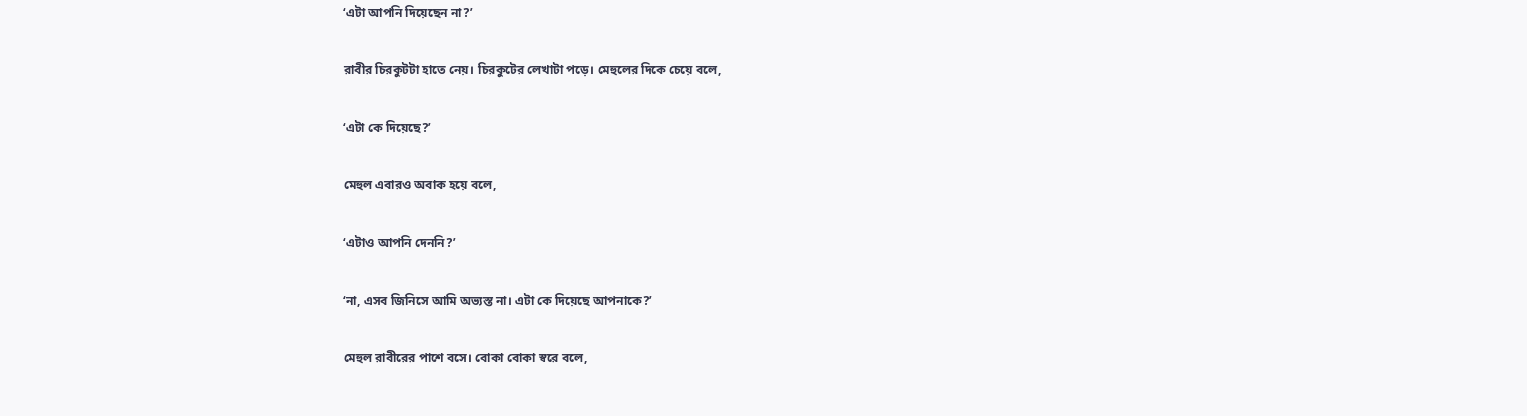‘এটা আপনি দিয়েছেন না?’

রাবীর চিরকুটটা হাতে নেয়। চিরকুটের লেখাটা পড়ে। মেহুলের দিকে চেয়ে বলে,

‘এটা কে দিয়েছে?’

মেহুল এবারও অবাক হয়ে বলে,

‘এটাও আপনি দেননি?’

‘না, এসব জিনিসে আমি অভ্যস্ত না। এটা কে দিয়েছে আপনাকে?’

মেহুল রাবীরের পাশে বসে। বোকা বোকা স্বরে বলে,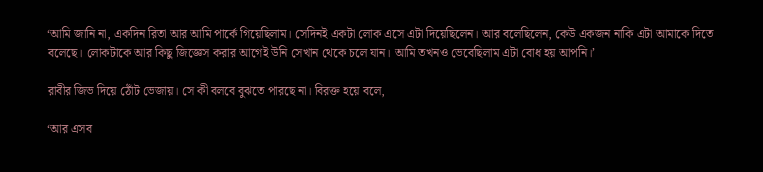‘আমি জানি না, একদিন রিতা আর আমি পার্কে গিয়েছিলাম। সেদিনই একটা লোক এসে এটা দিয়েছিলেন। আর বলেছিলেন, কেউ একজন নাকি এটা আমাকে দিতে বলেছে। লোকটাকে আর কিছু জিজ্ঞেস করার আগেই উনি সেখান থেকে চলে যান। আমি তখনও ভেবেছিলাম এটা বোধ হয় আপনি।’

রাবীর জিভ দিয়ে ঠোঁট ভেজায়। সে কী বলবে বুঝতে পারছে না। বিরক্ত হয়ে বলে,

‘আর এসব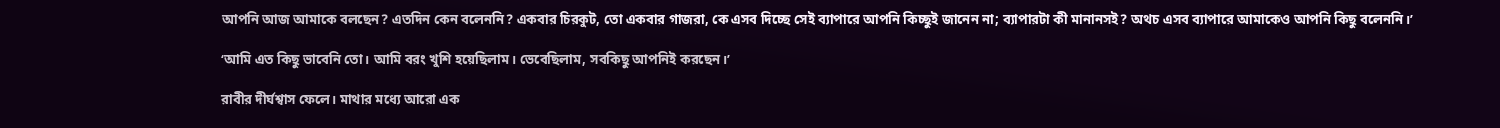আপনি আজ আমাকে বলছেন? এতদিন কেন বলেননি? একবার চিরকুট, তো একবার গাজরা, কে এসব দিচ্ছে সেই ব্যাপারে আপনি কিচ্ছুই জানেন না; ব্যাপারটা কী মানানসই? অথচ এসব ব্যাপারে আমাকেও আপনি কিছু বলেননি।’

‘আমি এত কিছু ভাবেনি তো। আমি বরং খুশি হয়েছিলাম। ভেবেছিলাম, সবকিছু আপনিই করছেন।’

রাবীর দীর্ঘশ্বাস ফেলে। মাথার মধ্যে আরো এক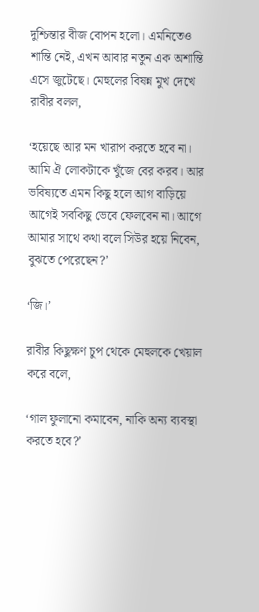দুশ্চিন্তার বীজ বোপন হলো। এমনিতেও শান্তি নেই, এখন আবার নতুন এক অশান্তি এসে জুটেছে। মেহুলের বিষন্ন মুখ দেখে রাবীর বলল,

‘হয়েছে আর মন খারাপ করতে হবে না। আমি ঐ লোকটাকে খুঁজে বের করব। আর ভবিষ্যতে এমন কিছু হলে আগ বাড়িয়ে আগেই সবকিছু ভেবে ফেলবেন না। আগে আমার সাথে কথা বলে সিউর হয়ে নিবেন, বুঝতে পেরেছেন?’

‘জি।’

রাবীর কিছুক্ষণ চুপ থেকে মেহুলকে খেয়াল করে বলে,

‘গাল ফুলানো কমাবেন, নাকি অন্য ব্যবস্থা করতে হবে?’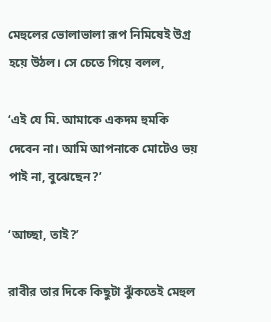মেহুলের ভোলাভালা রূপ নিমিষেই উগ্র হয়ে উঠল। সে চেতে গিয়ে বলল,

‘এই যে মি. আমাকে একদম হুমকি দেবেন না। আমি আপনাকে মোটেও ভয় পাই না, বুঝেছেন?’

‘আচ্ছা, তাই?’

রাবীর তার দিকে কিছুটা ঝুঁকতেই মেহুল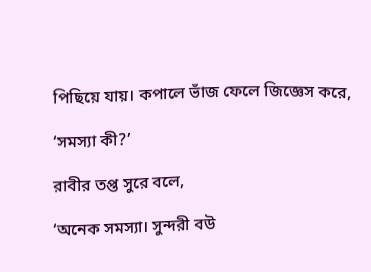পিছিয়ে যায়। কপালে ভাঁজ ফেলে জিজ্ঞেস করে,

‘সমস্যা কী?’

রাবীর তপ্ত সুরে বলে,

‘অনেক সমস্যা। সুন্দরী বউ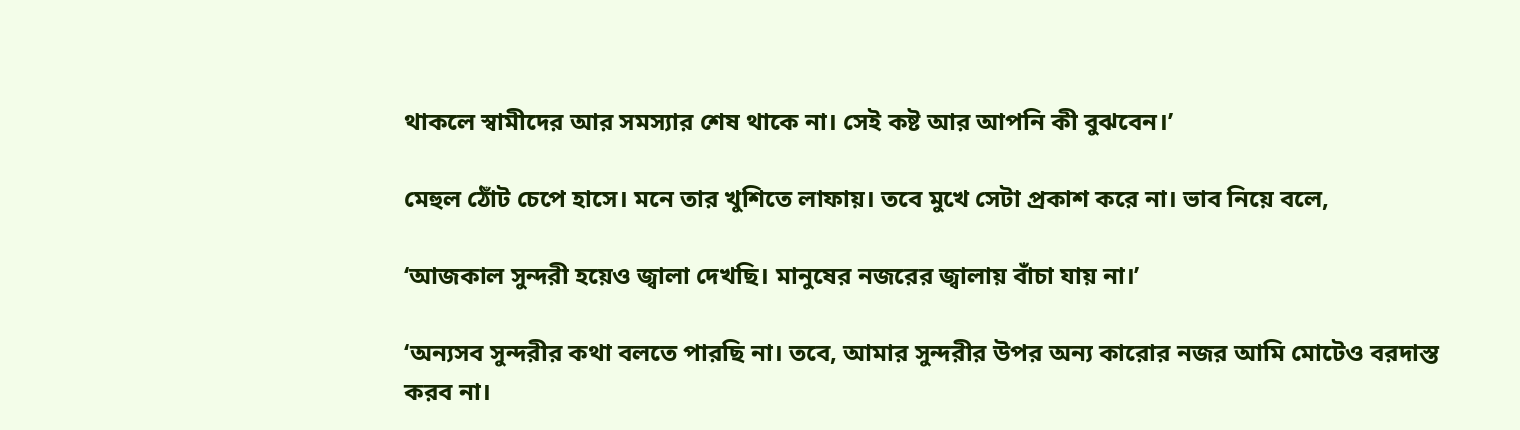থাকলে স্বামীদের আর সমস্যার শেষ থাকে না। সেই কষ্ট আর আপনি কী বুঝবেন।’

মেহুল ঠোঁট চেপে হাসে। মনে তার খুশিতে লাফায়। তবে মুখে সেটা প্রকাশ করে না। ভাব নিয়ে বলে,

‘আজকাল সুন্দরী হয়েও জ্বালা দেখছি। মানুষের নজরের জ্বালায় বাঁচা যায় না।’

‘অন্যসব সুন্দরীর কথা বলতে পারছি না। তবে, আমার সুন্দরীর উপর অন্য কারোর নজর আমি মোটেও বরদাস্ত করব না।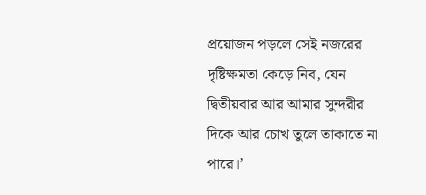প্রয়োজন পড়লে সেই নজরের দৃষ্টিক্ষমতা কেড়ে নিব, যেন দ্বিতীয়বার আর আমার সুন্দরীর দিকে আর চোখ তুলে তাকাতে না পারে।’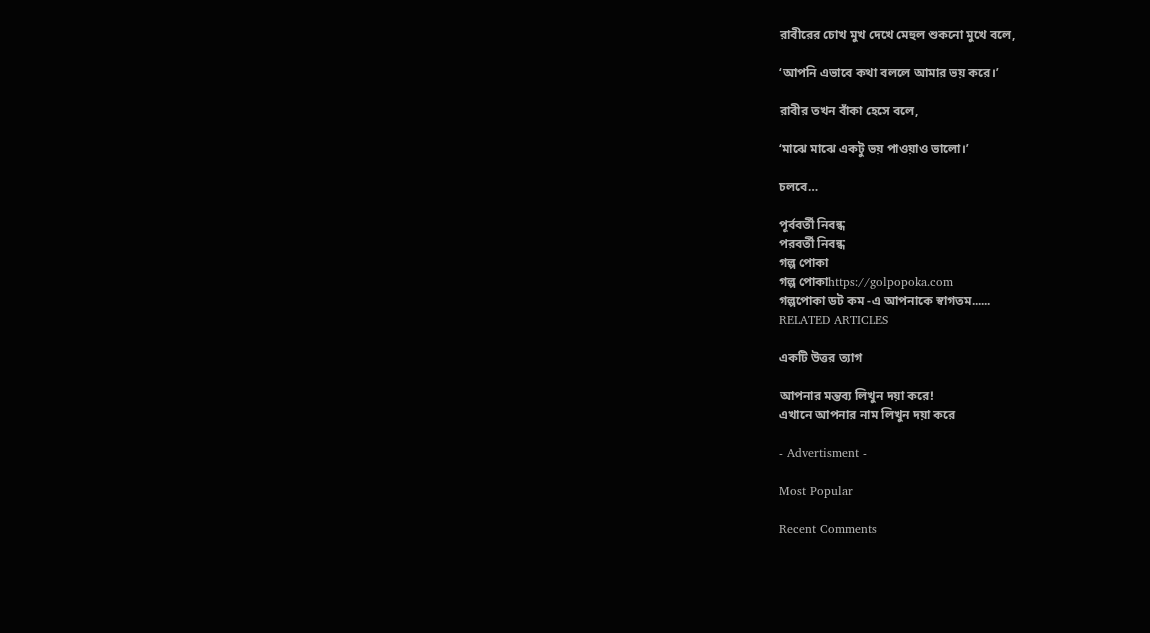রাবীরের চোখ মুখ দেখে মেহুল শুকনো মুখে বলে,

‘আপনি এভাবে কথা বললে আমার ভয় করে।’

রাবীর তখন বাঁকা হেসে বলে,

‘মাঝে মাঝে একটু ভয় পাওয়াও ভালো।’

চলবে…

পূর্ববর্তী নিবন্ধ
পরবর্তী নিবন্ধ
গল্প পোকা
গল্প পোকাhttps://golpopoka.com
গল্পপোকা ডট কম -এ আপনাকে স্বাগতম......
RELATED ARTICLES

একটি উত্তর ত্যাগ

আপনার মন্তব্য লিখুন দয়া করে!
এখানে আপনার নাম লিখুন দয়া করে

- Advertisment -

Most Popular

Recent Comments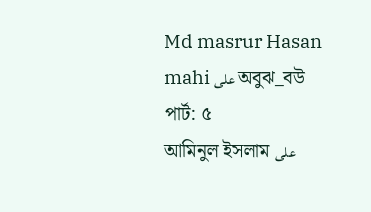Md masrur Hasan mahi على অবুঝ_বউ পার্ট: ৫
আমিনুল ইসলাম على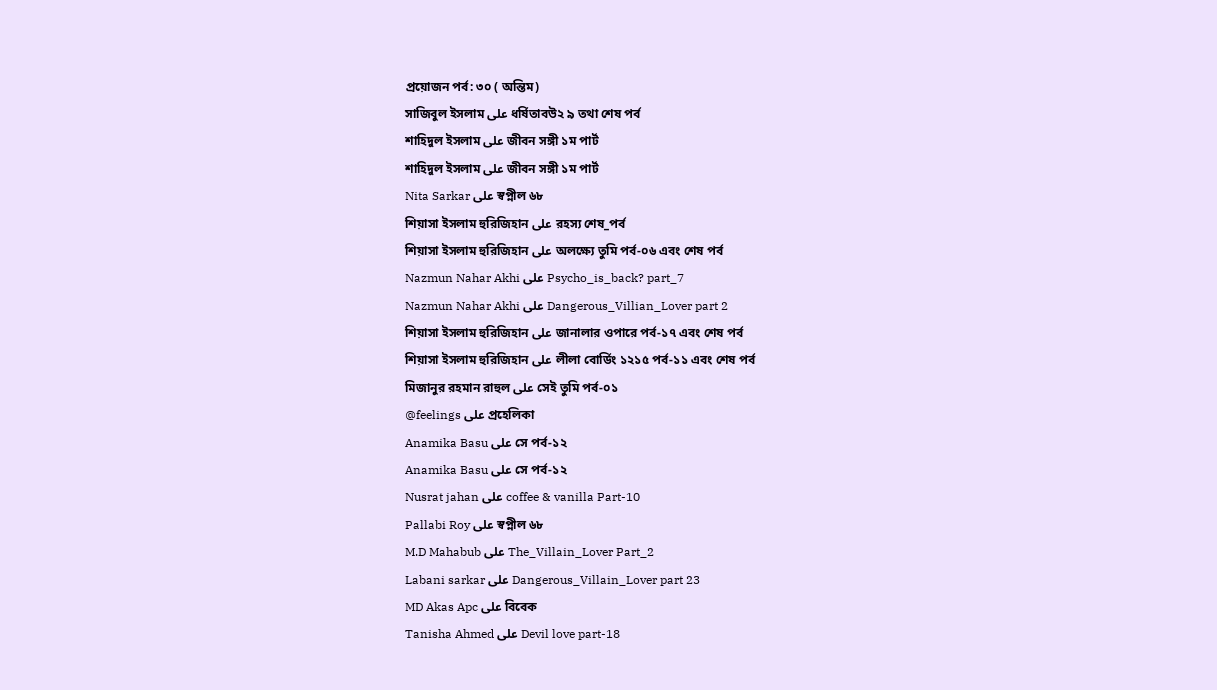প্রয়োজন পর্ব: ৩০ ( অন্তিম)
সাজিবুল ইসলাম على ধর্ষিতাবউ২ ৯ তথা শেষ পর্ব
শাহিদুল ইসলাম على জীবন সঙ্গী ১ম পার্ট
শাহিদুল ইসলাম على জীবন সঙ্গী ১ম পার্ট
Nita Sarkar على স্বপ্নীল ৬৮
শিয়াসা ইসলাম হুরিজিহান على রহস্য শেষ_পর্ব
শিয়াসা ইসলাম হুরিজিহান على অলক্ষ্যে তুমি পর্ব-০৬ এবং শেষ পর্ব
Nazmun Nahar Akhi على Psycho_is_back? part_7
Nazmun Nahar Akhi على Dangerous_Villian_Lover part 2
শিয়াসা ইসলাম হুরিজিহান على জানালার ওপারে পর্ব-১৭ এবং শেষ পর্ব
শিয়াসা ইসলাম হুরিজিহান على লীলা বোর্ডিং ১২১৫ পর্ব-১১ এবং শেষ পর্ব
মিজানুর রহমান রাহুল على সেই তুমি পর্ব-০১
@feelings على প্রহেলিকা
Anamika Basu على সে পর্ব-১২
Anamika Basu على সে পর্ব-১২
Nusrat jahan على coffee & vanilla Part-10
Pallabi Roy على স্বপ্নীল ৬৮
M.D Mahabub على The_Villain_Lover Part_2
Labani sarkar على Dangerous_Villain_Lover part 23
MD Akas Apc على বিবেক
Tanisha Ahmed على Devil love part-18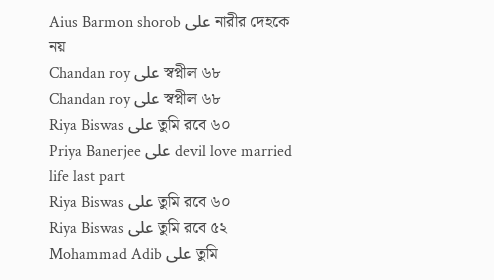Aius Barmon shorob على নারীর দেহকে নয়
Chandan roy على স্বপ্নীল ৬৮
Chandan roy على স্বপ্নীল ৬৮
Riya Biswas على তুমি রবে ৬০
Priya Banerjee على devil love married life last part
Riya Biswas على তুমি রবে ৬০
Riya Biswas على তুমি রবে ৫২
Mohammad Adib على তুমি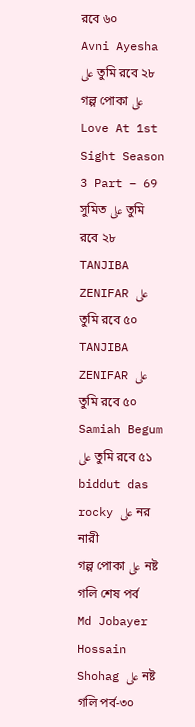রবে ৬০
Avni Ayesha على তুমি রবে ২৮
গল্প পোকা على Love At 1st Sight Season 3 Part – 69
সুমিত على তুমি রবে ২৮
TANJIBA ZENIFAR على তুমি রবে ৫০
TANJIBA ZENIFAR على তুমি রবে ৫০
Samiah Begum على তুমি রবে ৫১
biddut das rocky على নর নারী
গল্প পোকা على নষ্ট গলি শেষ পর্ব
Md Jobayer Hossain Shohag على নষ্ট গলি পর্ব-৩০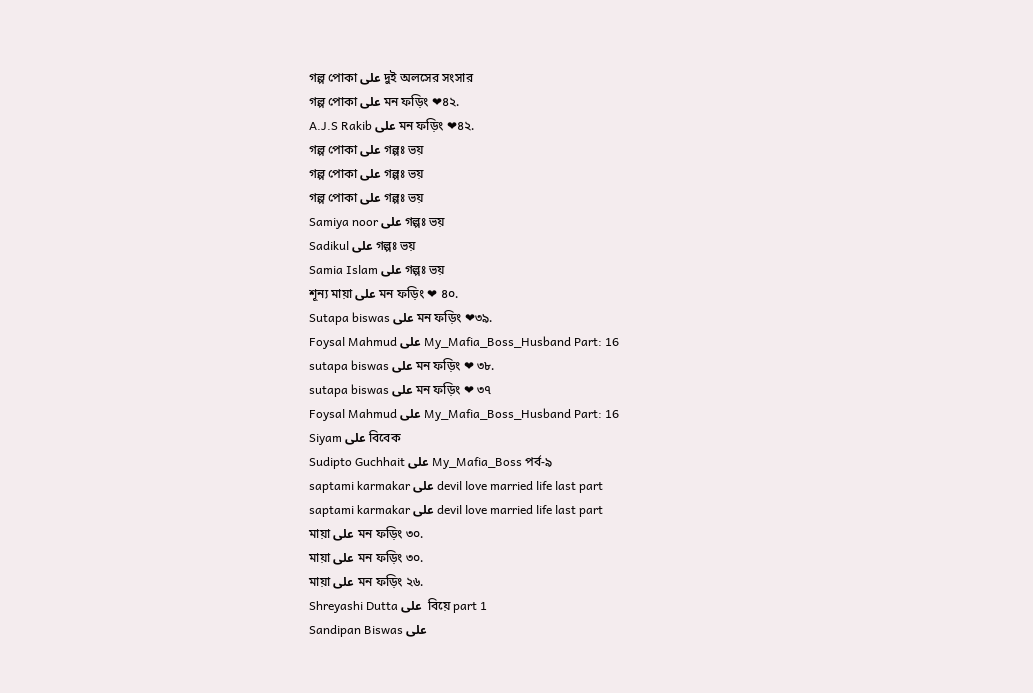গল্প পোকা على দুই অলসের সংসার
গল্প পোকা على মন ফড়িং ❤৪২.
A.J.S Rakib على মন ফড়িং ❤৪২.
গল্প পোকা على গল্পঃ ভয়
গল্প পোকা على গল্পঃ ভয়
গল্প পোকা على গল্পঃ ভয়
Samiya noor على গল্পঃ ভয়
Sadikul على গল্পঃ ভয়
Samia Islam على গল্পঃ ভয়
শূন্য মায়া على মন ফড়িং ❤ ৪০.
Sutapa biswas على মন ফড়িং ❤৩৯.
Foysal Mahmud على My_Mafia_Boss_Husband Part: 16
sutapa biswas على মন ফড়িং ❤ ৩৮.
sutapa biswas على মন ফড়িং ❤ ৩৭
Foysal Mahmud على My_Mafia_Boss_Husband Part: 16
Siyam على বিবেক
Sudipto Guchhait على My_Mafia_Boss পর্ব-৯
saptami karmakar على devil love married life last part
saptami karmakar على devil love married life last part
মায়া على মন ফড়িং ৩০.
মায়া على মন ফড়িং ৩০.
মায়া على মন ফড়িং ২৬.
Shreyashi Dutta على  বিয়ে part 1
Sandipan Biswas على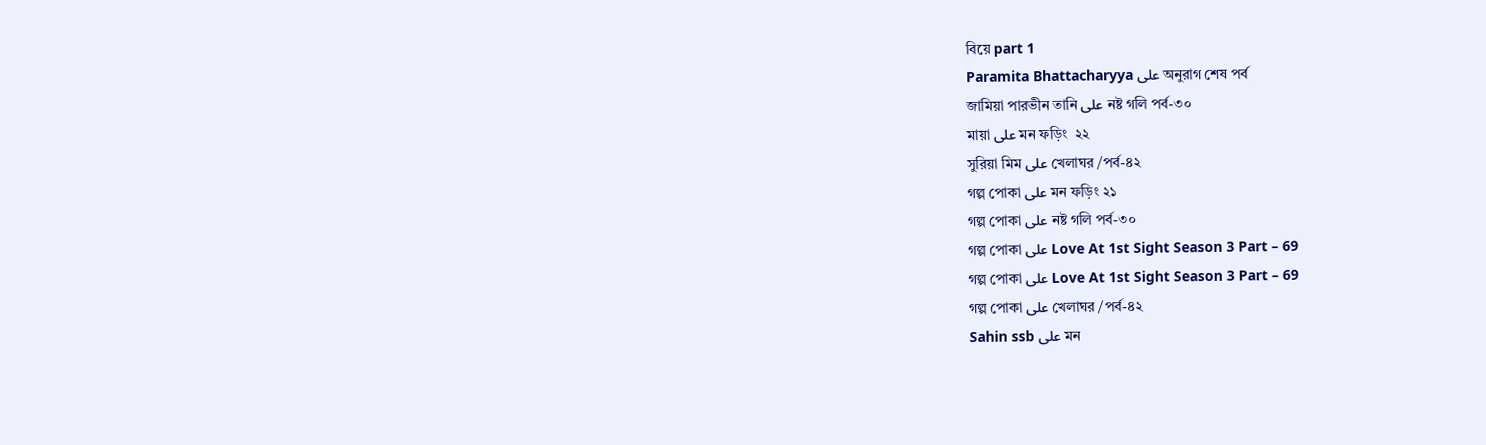বিয়ে part 1
Paramita Bhattacharyya على অনুরাগ শেষ পর্ব
জামিয়া পারভীন তানি على নষ্ট গলি পর্ব-৩০
মায়া على মন ফড়িং  ২২
সুরিয়া মিম على খেলাঘর /পর্ব-৪২
গল্প পোকা على মন ফড়িং ২১
গল্প পোকা على নষ্ট গলি পর্ব-৩০
গল্প পোকা على Love At 1st Sight Season 3 Part – 69
গল্প পোকা على Love At 1st Sight Season 3 Part – 69
গল্প পোকা على খেলাঘর /পর্ব-৪২
Sahin ssb على মন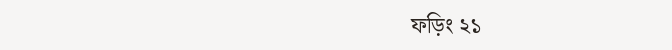ফড়িং ২১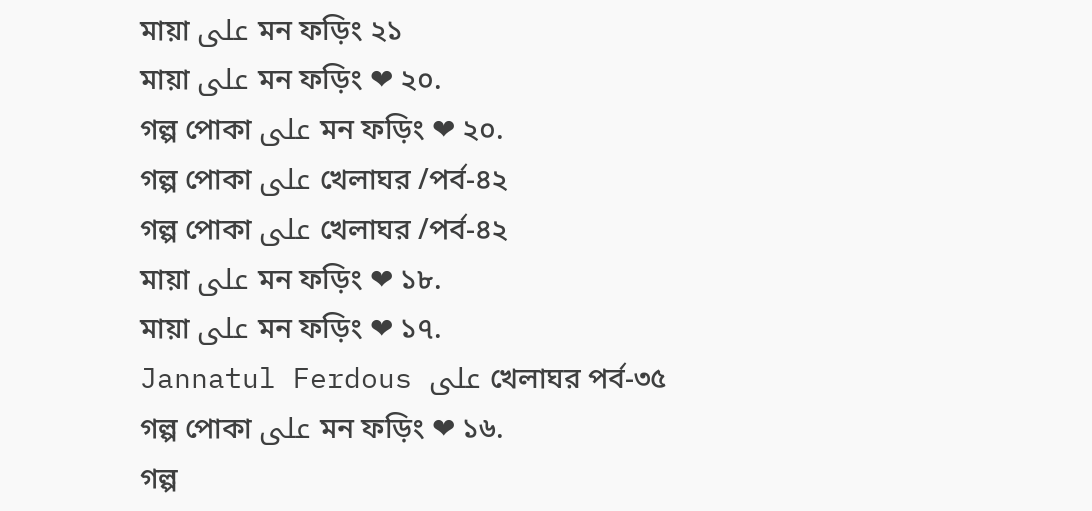মায়া على মন ফড়িং ২১
মায়া على মন ফড়িং ❤ ২০.
গল্প পোকা على মন ফড়িং ❤ ২০.
গল্প পোকা على খেলাঘর /পর্ব-৪২
গল্প পোকা على খেলাঘর /পর্ব-৪২
মায়া على মন ফড়িং ❤ ১৮.
মায়া على মন ফড়িং ❤ ১৭.
Jannatul Ferdous على খেলাঘর পর্ব-৩৫
গল্প পোকা على মন ফড়িং ❤ ১৬.
গল্প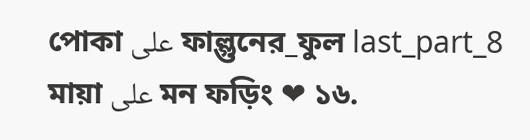পোকা على ফাল্গুনের_ফুল last_part_8
মায়া على মন ফড়িং ❤ ১৬.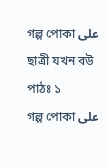গল্প পোকা على ছাত্রী যখন বউ পাঠঃ ১
গল্প পোকা على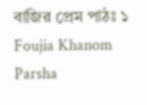বাজির প্রেম পাঠঃ ১
Foujia Khanom Parsha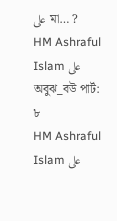على মা… ?
HM Ashraful Islam على অবুঝ_বউ পার্ট: ৮
HM Ashraful Islam على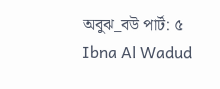অবুঝ_বউ পার্ট: ৫
Ibna Al Wadud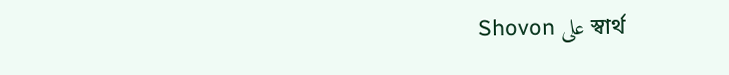Shovon على স্বার্থ